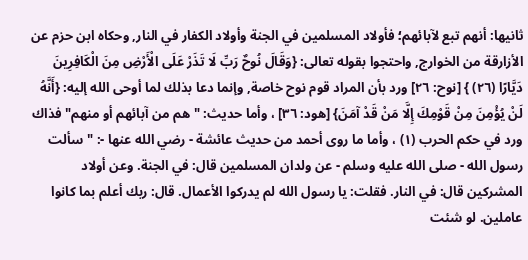ثانيها: أنهم تبع لآبائهم؛ فأولاد المسلمين في الجنة وأولاد الكفار في النار, وحكاه ابن حزم عن الأزارقة من الخوارج, واحتجوا بقوله تعالى: {وَقَالَ نُوحٌ رَبِّ لَا تَذَرْ عَلَى الْأَرْضِ مِنَ الْكَافِرِينَ دَيَّارًا (٢٦) } [نوح: ٢٦] ورد بأن المراد قوم نوح خاصة, وإنما دعا بذلك لما أوحى الله إليه: {أَنَّهُ لَنْ يُؤْمِنَ مِنْ قَوْمِكَ إِلَّا مَنْ قَدْ آمَنَ} [هود: ٣٦] ، وأما حديث: "هم من آبائهم أو منهم" فذاك ورد في حكم الحرب (١) ، وأما ما روى أحمد من حديث عائشة - رضي الله عنها -: "سألت رسول الله - صلى الله عليه وسلم - عن ولدان المسلمين قال: في الجنة. وعن أولاد المشركين قال: في النار. فقلت: يا رسول الله لم يدركوا الأعمال. قال: ربك أعلم بما كانوا عاملين. لو شئت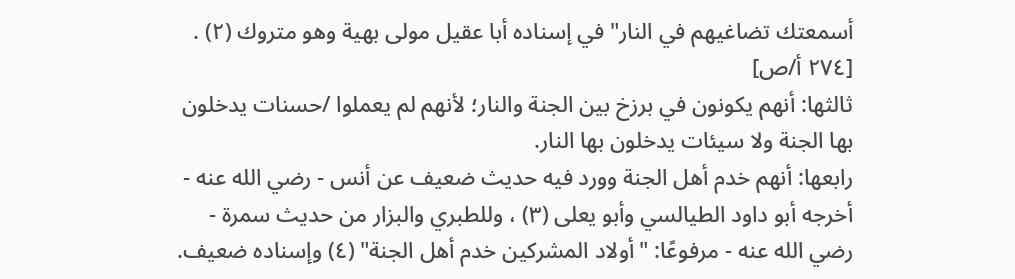أسمعتك تضاغيهم في النار" في إسناده أبا عقيل مولى بهية وهو متروك (٢) .
[٢٧٤ أ/ص]
ثالثها: أنهم يكونون في برزخ بين الجنة والنار؛ لأنهم لم يعملوا /حسنات يدخلون بها الجنة ولا سيئات يدخلون بها النار.
رابعها: أنهم خدم أهل الجنة وورد فيه حديث ضعيف عن أنس - رضي الله عنه - أخرجه أبو داود الطيالسي وأبو يعلى (٣) ، وللطبري والبزار من حديث سمرة - رضي الله عنه - مرفوعًا: "أولاد المشركين خدم أهل الجنة" (٤) وإسناده ضعيف.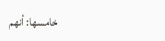خامسها: أنهم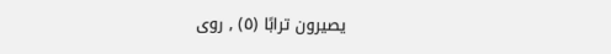يصيرون ترابًا (٥) , روى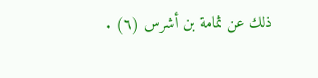ذلك عن ثمامة بن أشرس (٦) .